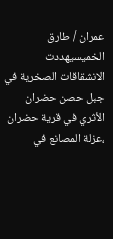عمران / طارق الخميسيهددت الانشقاقات الصخرية في جبل حصن حضران الأثري في قرية حضران ،عزلة المصانع في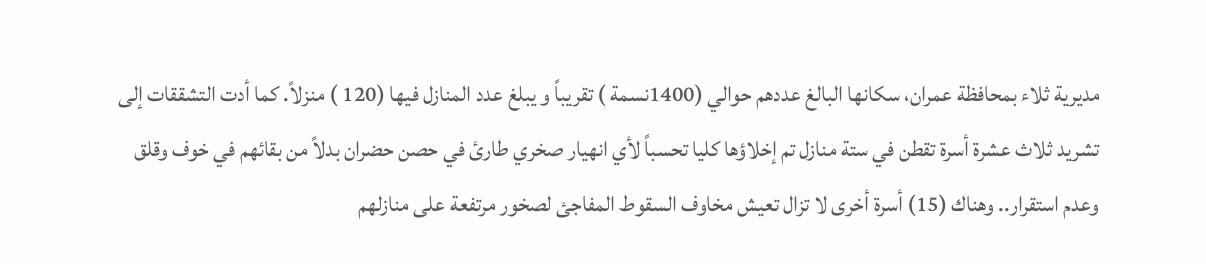مديرية ثلاء بمحافظة عمران، سكانها البالغ عددهم حوالي (1400نسمة ) تقريباً و يبلغ عدد المنازل فيها (120 ) منزلاً. كما أدت التشققات إلى تشريد ثلاث عشرة أسرة تقطن في ستة منازل تم إخلاؤها كليا تحسباً لأي انهيار صخري طارئ في حصن حضران بدلاً من بقائهم في خوف وقلق وعدم استقرار.. وهناك (15) أسرة أخرى لا تزال تعيش مخاوف السقوط المفاجئ لصخور مرتفعة على منازلهم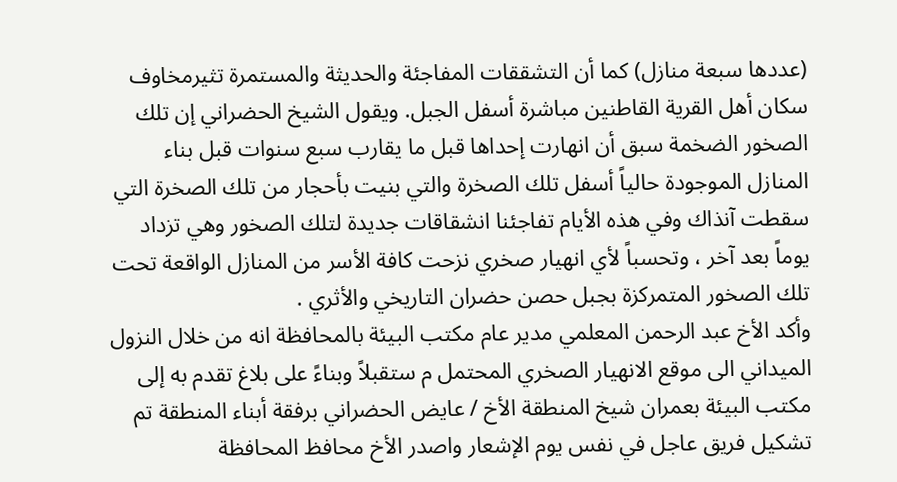(عددها سبعة منازل) كما أن التشققات المفاجئة والحديثة والمستمرة تثيرمخاوف سكان أهل القرية القاطنين مباشرة أسفل الجبل. ويقول الشيخ الحضراني إن تلك الصخور الضخمة سبق أن انهارت إحداها قبل ما يقارب سبع سنوات قبل بناء المنازل الموجودة حالياً أسفل تلك الصخرة والتي بنيت بأحجار من تلك الصخرة التي سقطت آنذاك وفي هذه الأيام تفاجئنا انشقاقات جديدة لتلك الصخور وهي تزداد يوماً بعد آخر ، وتحسباً لأي انهيار صخري نزحت كافة الأسر من المنازل الواقعة تحت تلك الصخور المتمركزة بجبل حصن حضران التاريخي والأثري .
وأكد الأخ عبد الرحمن المعلمي مدير عام مكتب البيئة بالمحافظة انه من خلال النزول الميداني الى موقع الانهيار الصخري المحتمل م ستقبلاً وبناءً على بلاغ تقدم به إلى مكتب البيئة بعمران شيخ المنطقة الأخ / عايض الحضراني برفقة أبناء المنطقة تم تشكيل فريق عاجل في نفس يوم الإشعار واصدر الأخ محافظ المحافظة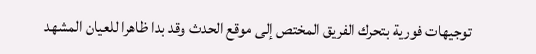توجيهات فورية بتحرك الفريق المختص إلى موقع الحدث وقد بدا ظاهرا للعيان المشهد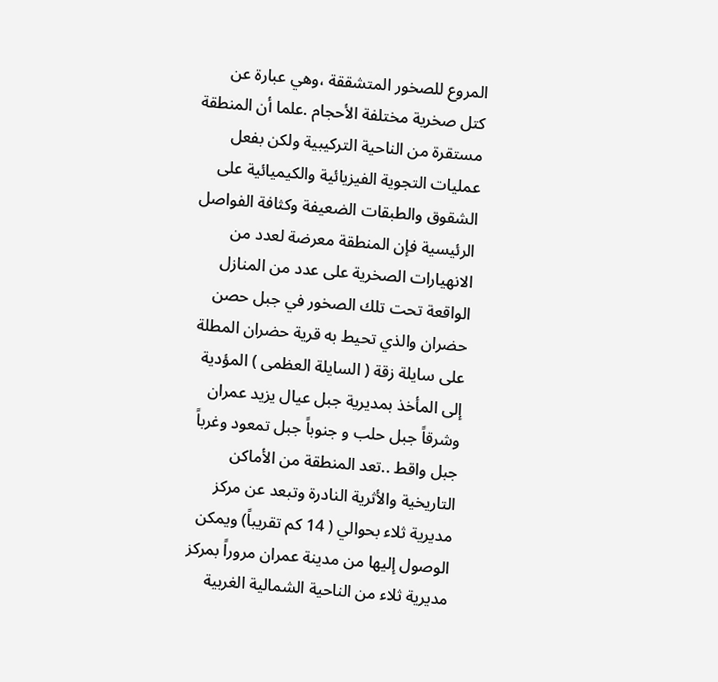المروع للصخور المتشققة ،وهي عبارة عن كتل صخرية مختلفة الأحجام .علما أن المنطقة مستقرة من الناحية التركيبية ولكن بفعل عمليات التجوية الفيزيائية والكيميائية على الشقوق والطبقات الضعيفة وكثافة الفواصل الرئيسية فإن المنطقة معرضة لعدد من الانهيارات الصخرية على عدد من المنازل الواقعة تحت تلك الصخور في جبل حصن حضران والذي تحيط به قرية حضران المطلة على سايلة زقة ( السايلة العظمى ) المؤدية إلى المأخذ بمديرية جبل عيال يزيد عمران وشرقاً جبل حلب و جنوباً جبل تمعود وغرباً جبل واقط ..تعد المنطقة من الأماكن التاريخية والأثرية النادرة وتبعد عن مركز مديرية ثلاء بحوالي ( 14 كم تقريباً) ويمكن الوصول إليها من مدينة عمران مروراً بمركز مديرية ثلاء من الناحية الشمالية الغربية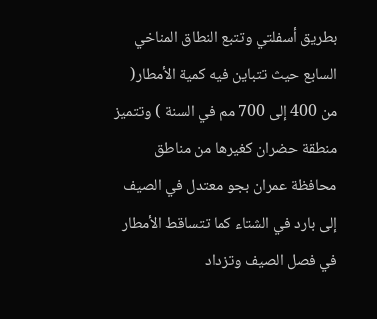بطريق أسفلتي وتتبع النطاق المناخي السابع حيث تتباين فيه كمية الأمطار( من 400 إلى 700 مم في السنة ) وتتميز منطقة حضران كغيرها من مناطق محافظة عمران بجو معتدل في الصيف إلى بارد في الشتاء كما تتساقط الأمطار في فصل الصيف وتزداد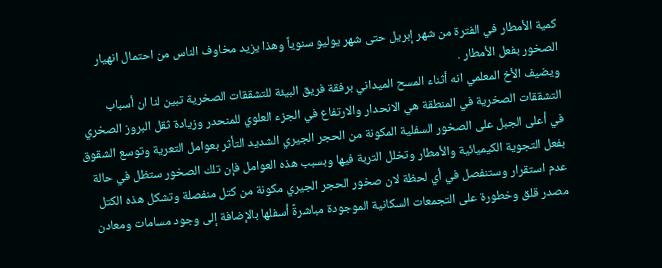كمية الأمطار في الفترة من شهر إبريل حتى شهر يوليو سنوياً وهذا يزيد مخاوف الناس من احتمال انهيار الصخور بفعل الأمطار .
ويضيف الأخ المعلمي انه أثناء المسح الميداني برفقة فريق البيئة للتشققات الصخرية تبين لنا ان أسباب التشققات الصخرية في المنطقة هي الانحدار والارتفاع في الجزء العلوي للمنحدر وزيادة ثقل البروز الصخري في أعلى الجبل على الصخور السفلية المكونة من الحجر الجيري الشديد التأثر بعوامل التعرية وتوسع الشقوق بفعل التجوية الكيميائية والأمطار وتخلل التربة فيها وبسبب هذه العوامل فإن تلك الصخور ستظل في حالة عدم استقرار وستنفصل في أي لحظة لان صخور الحجر الجيري مكونة من كتل منفصلة وتشكل هذه الكتل مصدر قلق وخطورة على التجمعات السكانية الموجودة مباشرةً أسفلها بالإضافة إلى وجود مسامات ومعادن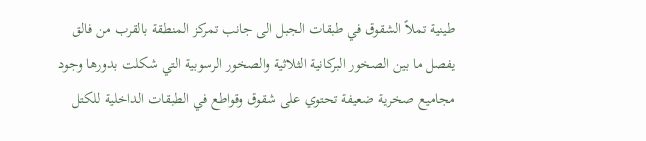طينية تملاً الشقوق في طبقات الجبل الى جانب تمركز المنطقة بالقرب من فالق يفصل ما بين الصخور البركانية الثلاثية والصخور الرسوبية التي شكلت بدورها وجود مجاميع صخرية ضعيفة تحتوي على شقوق وقواطع في الطبقات الداخلية للكتل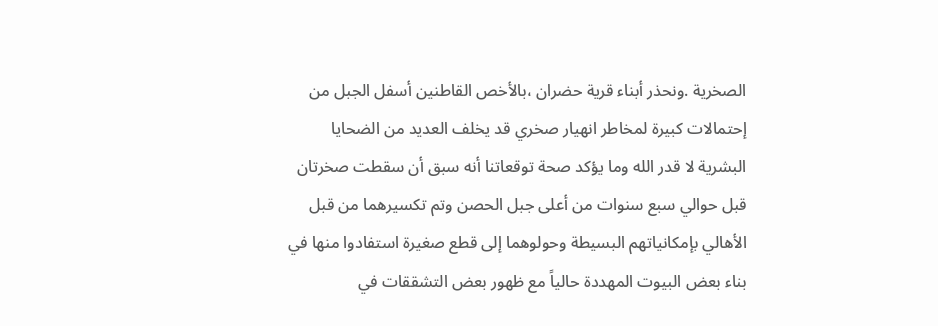الصخرية .ونحذر أبناء قرية حضران ،بالأخص القاطنين أسفل الجبل من إحتمالات كبيرة لمخاطر انهيار صخري قد يخلف العديد من الضحايا البشرية لا قدر الله وما يؤكد صحة توقعاتنا أنه سبق أن سقطت صخرتان قبل حوالي سبع سنوات من أعلى جبل الحصن وتم تكسيرهما من قبل الأهالي بإمكانياتهم البسيطة وحولوهما إلى قطع صغيرة استفادوا منها في بناء بعض البيوت المهددة حالياً مع ظهور بعض التشققات في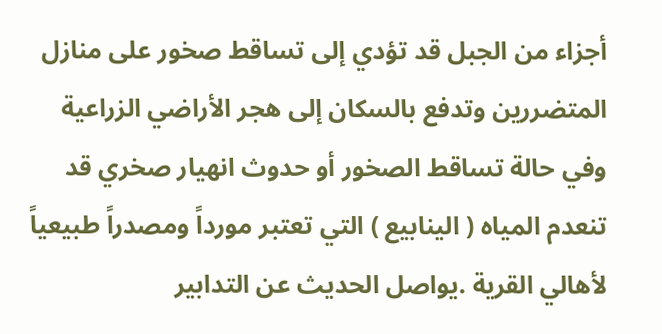أجزاء من الجبل قد تؤدي إلى تساقط صخور على منازل المتضررين وتدفع بالسكان إلى هجر الأراضي الزراعية وفي حالة تساقط الصخور أو حدوث انهيار صخري قد تنعدم المياه ( الينابيع ) التي تعتبر مورداً ومصدراً طبيعياً لأهالي القرية .يواصل الحديث عن التدابير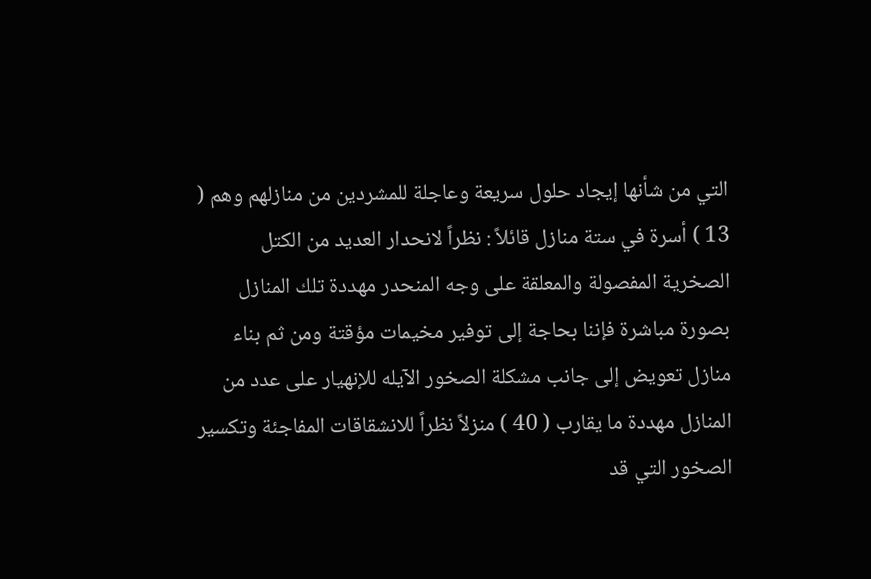التي من شأنها إيجاد حلول سريعة وعاجلة للمشردين من منازلهم وهم ( 13 ) أسرة في ستة منازل قائلاً : نظراً لانحدار العديد من الكتل الصخرية المفصولة والمعلقة على وجه المنحدر مهددة تلك المنازل بصورة مباشرة فإننا بحاجة إلى توفير مخيمات مؤقتة ومن ثم بناء منازل تعويض إلى جانب مشكلة الصخور الآيله للإنهيار على عدد من المنازل مهددة ما يقارب ( 40 ) منزلاً نظراً للانشقاقات المفاجئة وتكسير الصخور التي قد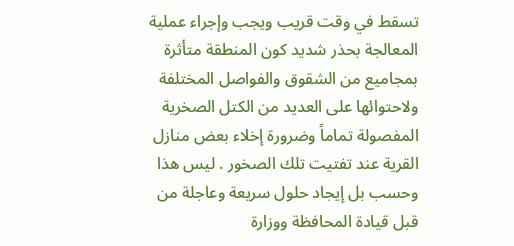تسقط في وقت قريب ويجب وإجراء عملية المعالجة بحذر شديد كون المنطقة متأثرة بمجاميع من الشقوق والفواصل المختلفة ولاحتوائها على العديد من الكتل الصخرية المفصولة تماماً وضرورة إخلاء بعض منازل القرية عند تفتيت تلك الصخور . ليس هذا وحسب بل إيجاد حلول سريعة وعاجلة من قبل قيادة المحافظة ووزارة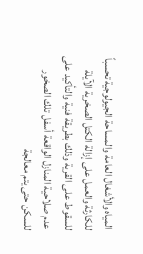المياه والأشغال العامة والمساحة الجيولوجية تحسباً للكارثة والعمل على إزالة الكتل الصخرية الآيلة للسقوط على القرية وذلك بطريقة فنية والتأكيد على عدم صلاحية المنازل الواقعة أسفل تلك الصخور للسكن حتى يتم معالجة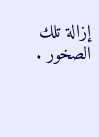إزالة تلك الصخور .